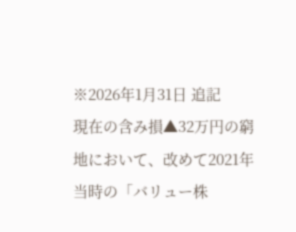※2026年1月31日 追記
現在の含み損▲32万円の窮地において、改めて2021年当時の「バリュー株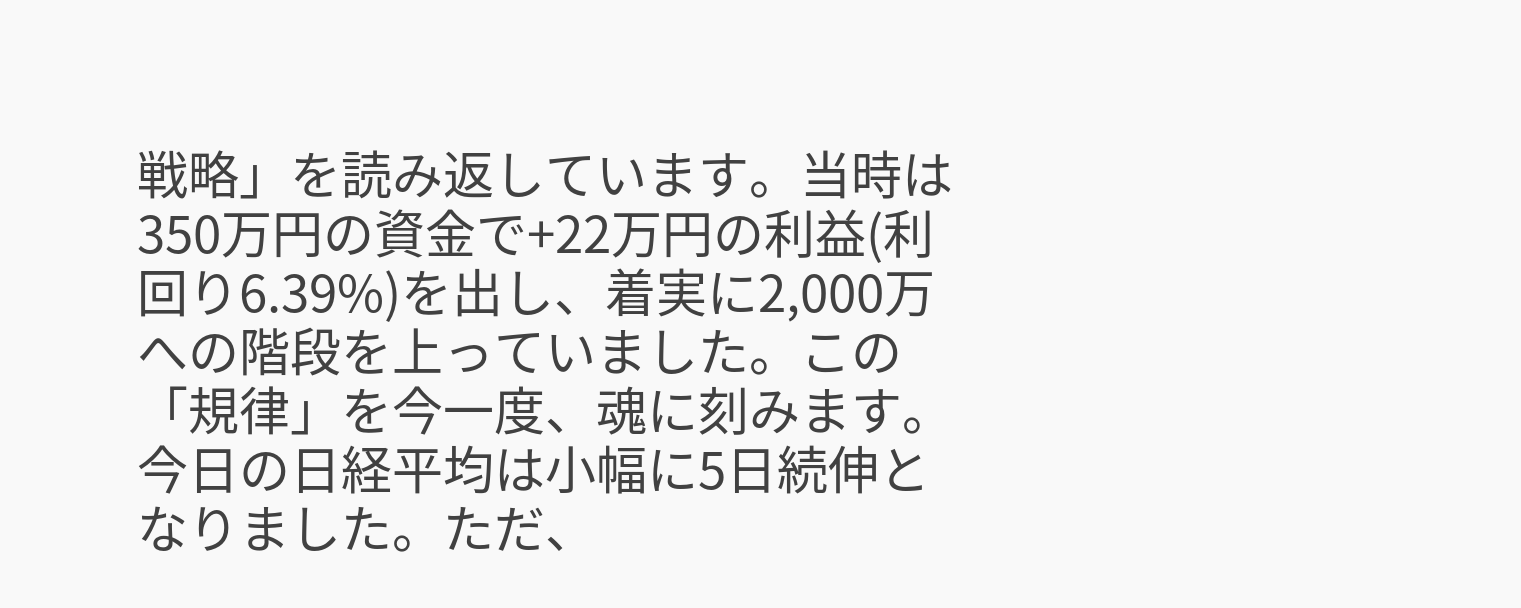戦略」を読み返しています。当時は350万円の資金で+22万円の利益(利回り6.39%)を出し、着実に2,000万への階段を上っていました。この「規律」を今一度、魂に刻みます。
今日の日経平均は小幅に5日続伸となりました。ただ、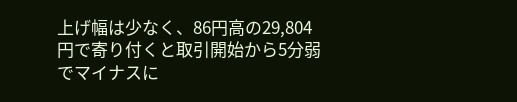上げ幅は少なく、86円高の29,804円で寄り付くと取引開始から5分弱でマイナスに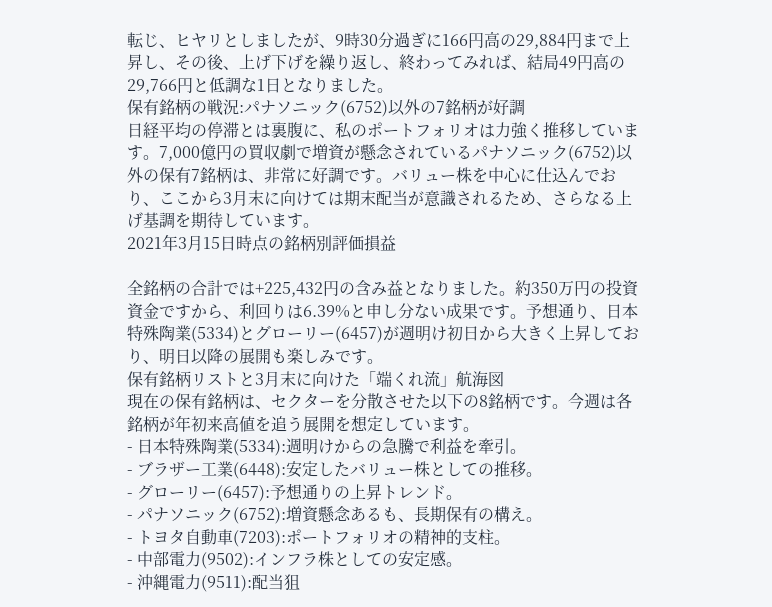転じ、ヒヤリとしましたが、9時30分過ぎに166円高の29,884円まで上昇し、その後、上げ下げを繰り返し、終わってみれば、結局49円高の29,766円と低調な1日となりました。
保有銘柄の戦況:パナソニック(6752)以外の7銘柄が好調
日経平均の停滞とは裏腹に、私のポートフォリオは力強く推移しています。7,000億円の買収劇で増資が懸念されているパナソニック(6752)以外の保有7銘柄は、非常に好調です。バリュー株を中心に仕込んでおり、ここから3月末に向けては期末配当が意識されるため、さらなる上げ基調を期待しています。
2021年3月15日時点の銘柄別評価損益

全銘柄の合計では+225,432円の含み益となりました。約350万円の投資資金ですから、利回りは6.39%と申し分ない成果です。予想通り、日本特殊陶業(5334)とグローリー(6457)が週明け初日から大きく上昇しており、明日以降の展開も楽しみです。
保有銘柄リストと3月末に向けた「端くれ流」航海図
現在の保有銘柄は、セクターを分散させた以下の8銘柄です。今週は各銘柄が年初来高値を追う展開を想定しています。
- 日本特殊陶業(5334):週明けからの急騰で利益を牽引。
- ブラザー工業(6448):安定したバリュー株としての推移。
- グローリー(6457):予想通りの上昇トレンド。
- パナソニック(6752):増資懸念あるも、長期保有の構え。
- トヨタ自動車(7203):ポートフォリオの精神的支柱。
- 中部電力(9502):インフラ株としての安定感。
- 沖縄電力(9511):配当狙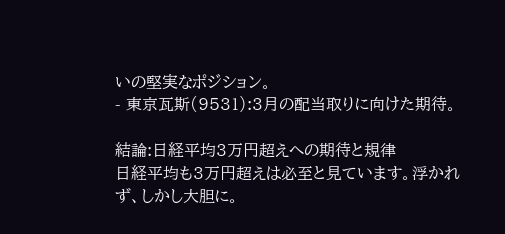いの堅実なポジション。
- 東京瓦斯(9531):3月の配当取りに向けた期待。

結論:日経平均3万円超えへの期待と規律
日経平均も3万円超えは必至と見ています。浮かれず、しかし大胆に。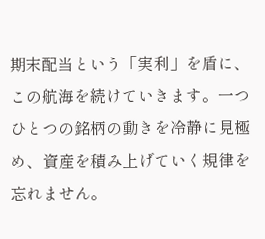期末配当という「実利」を盾に、この航海を続けていきます。一つひとつの銘柄の動きを冷静に見極め、資産を積み上げていく規律を忘れません。